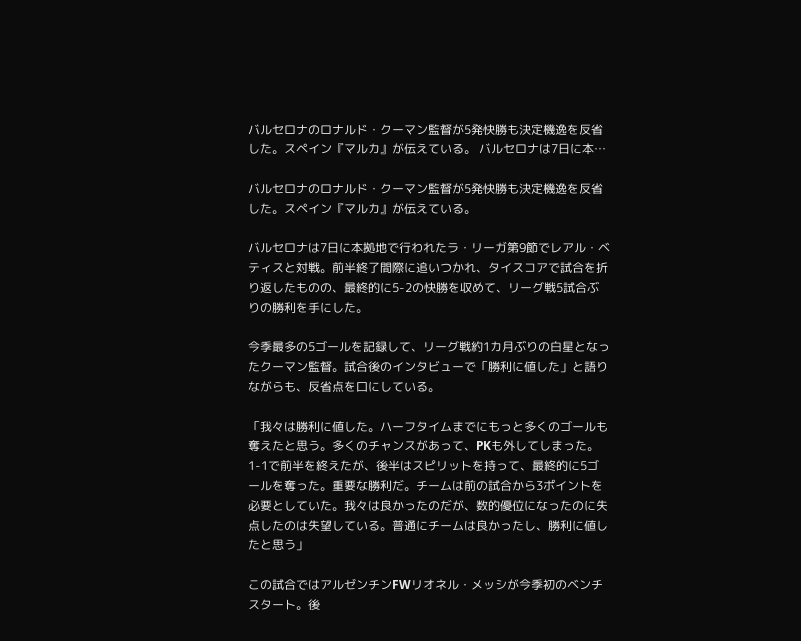バルセロナのロナルド・クーマン監督が5発快勝も決定機逸を反省した。スペイン『マルカ』が伝えている。 バルセロナは7日に本…

バルセロナのロナルド・クーマン監督が5発快勝も決定機逸を反省した。スペイン『マルカ』が伝えている。

バルセロナは7日に本拠地で行われたラ・リーガ第9節でレアル・ベティスと対戦。前半終了間際に追いつかれ、タイスコアで試合を折り返したものの、最終的に5-2の快勝を収めて、リーグ戦5試合ぶりの勝利を手にした。

今季最多の5ゴールを記録して、リーグ戦約1カ月ぶりの白星となったクーマン監督。試合後のインタビューで「勝利に値した」と語りながらも、反省点を口にしている。

「我々は勝利に値した。ハーフタイムまでにもっと多くのゴールも奪えたと思う。多くのチャンスがあって、PKも外してしまった。1-1で前半を終えたが、後半はスピリットを持って、最終的に5ゴールを奪った。重要な勝利だ。チームは前の試合から3ポイントを必要としていた。我々は良かったのだが、数的優位になったのに失点したのは失望している。普通にチームは良かったし、勝利に値したと思う」

この試合ではアルゼンチンFWリオネル・メッシが今季初のベンチスタート。後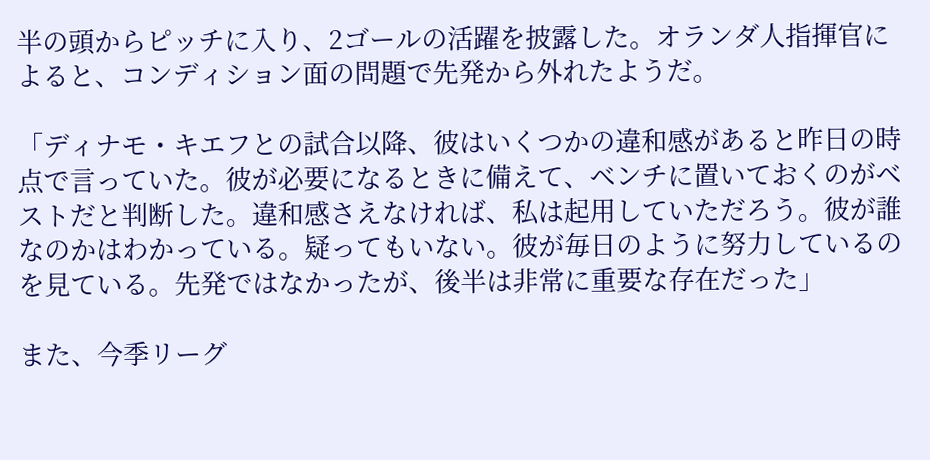半の頭からピッチに入り、2ゴールの活躍を披露した。オランダ人指揮官によると、コンディション面の問題で先発から外れたようだ。

「ディナモ・キエフとの試合以降、彼はいくつかの違和感があると昨日の時点で言っていた。彼が必要になるときに備えて、ベンチに置いておくのがベストだと判断した。違和感さえなければ、私は起用していただろう。彼が誰なのかはわかっている。疑ってもいない。彼が毎日のように努力しているのを見ている。先発ではなかったが、後半は非常に重要な存在だった」

また、今季リーグ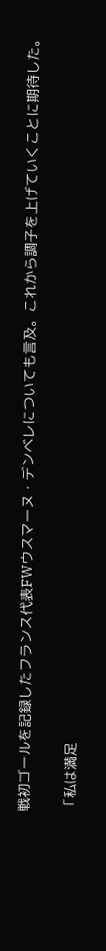戦初ゴールを記録したフランス代表FWウスマーヌ・デンベレについても言及。これから調子を上げていくことに期待した。

「私は満足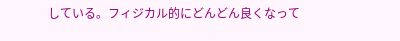している。フィジカル的にどんどん良くなって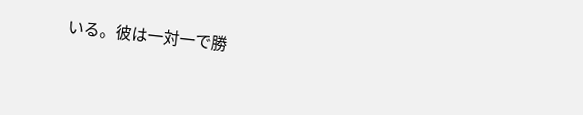いる。彼は一対一で勝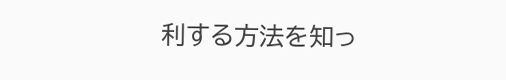利する方法を知っ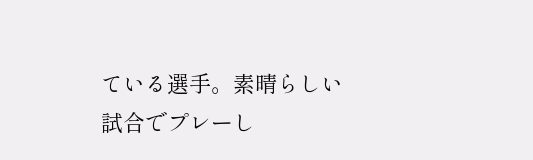ている選手。素晴らしい試合でプレーし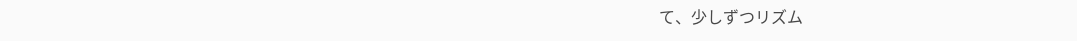て、少しずつリズム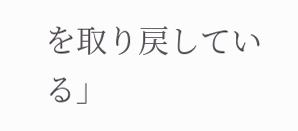を取り戻している」